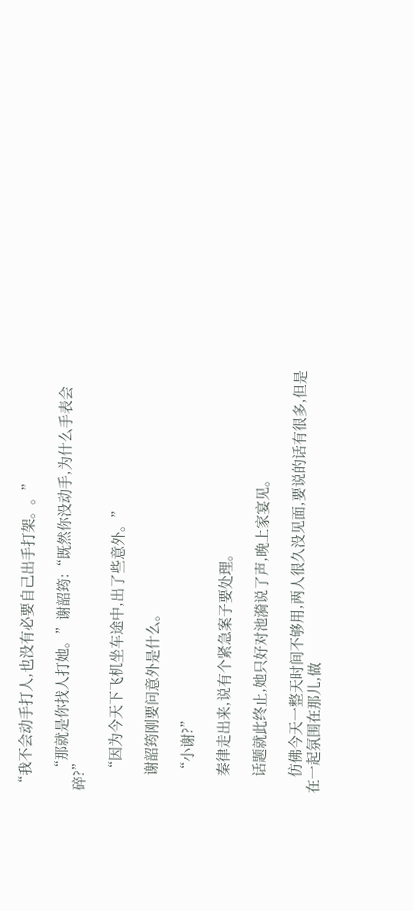“我不会动手打人,也没有必要自己出手打架。。”

    “那就是你找人打她。”谢韶筠:“既然你没动手,为什么手表会碎?”

    “因为今天下飞机坐车途中,出了些意外。”

    谢韶筠刚要问意外是什么。

    “小谢?”

    秦律走出来,说有个紧急案子要处理。

    话题就此终止,她只好对池漪说了声,晚上家宴见。

    仿佛今天一整天时间不够用,两人很久没见面,要说的话有很多,但是在一起氛围在那儿,做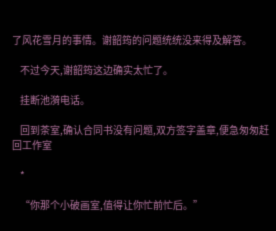了风花雪月的事情。谢韶筠的问题统统没来得及解答。

    不过今天,谢韶筠这边确实太忙了。

    挂断池漪电话。

    回到茶室,确认合同书没有问题,双方签字盖章,便急匆匆赶回工作室

    *

    “你那个小破画室,值得让你忙前忙后。”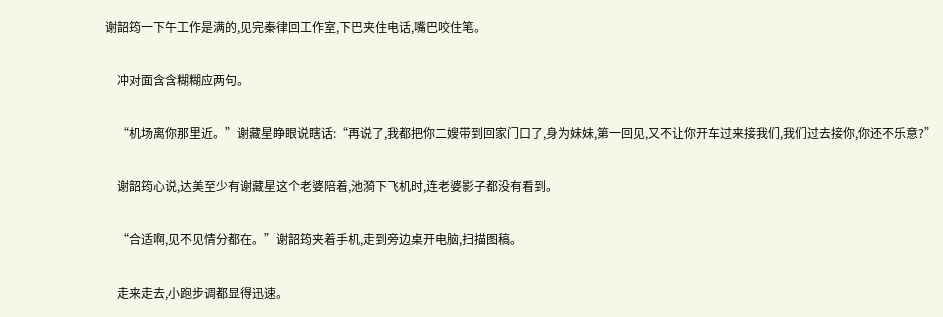谢韶筠一下午工作是满的,见完秦律回工作室,下巴夹住电话,嘴巴咬住笔。

    冲对面含含糊糊应两句。

    “机场离你那里近。”谢藏星睁眼说瞎话:“再说了,我都把你二嫂带到回家门口了,身为妹妹,第一回见,又不让你开车过来接我们,我们过去接你,你还不乐意?”

    谢韶筠心说,达美至少有谢藏星这个老婆陪着,池漪下飞机时,连老婆影子都没有看到。

    “合适啊,见不见情分都在。”谢韶筠夹着手机,走到旁边桌开电脑,扫描图稿。

    走来走去,小跑步调都显得迅速。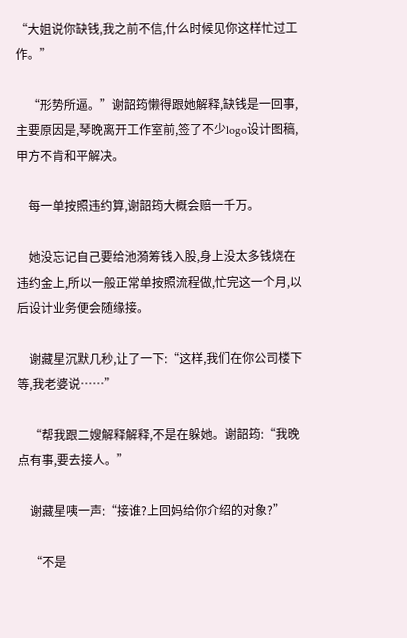“大姐说你缺钱,我之前不信,什么时候见你这样忙过工作。”

    “形势所逼。”谢韶筠懒得跟她解释,缺钱是一回事,主要原因是,琴晚离开工作室前,签了不少logo设计图稿,甲方不肯和平解决。

    每一单按照违约算,谢韶筠大概会赔一千万。

    她没忘记自己要给池漪筹钱入股,身上没太多钱烧在违约金上,所以一般正常单按照流程做,忙完这一个月,以后设计业务便会随缘接。

    谢藏星沉默几秒,让了一下:“这样,我们在你公司楼下等,我老婆说……”

    “帮我跟二嫂解释解释,不是在躲她。谢韶筠:“我晚点有事,要去接人。”

    谢藏星咦一声:“接谁?上回妈给你介绍的对象?”

    “不是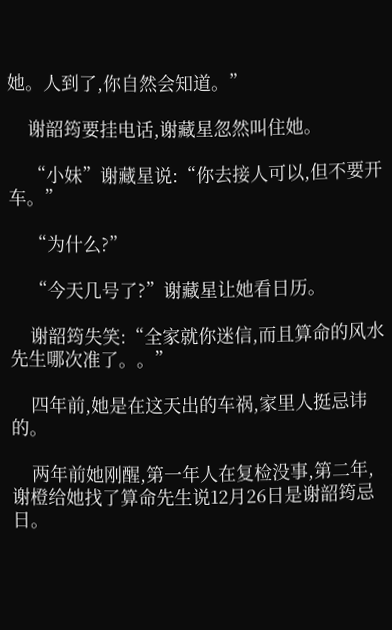她。人到了,你自然会知道。”

    谢韶筠要挂电话,谢藏星忽然叫住她。

    “小妹”谢藏星说:“你去接人可以,但不要开车。”

    “为什么?”

    “今天几号了?”谢藏星让她看日历。

    谢韶筠失笑:“全家就你迷信,而且算命的风水先生哪次准了。。”

    四年前,她是在这天出的车祸,家里人挺忌讳的。

    两年前她刚醒,第一年人在复检没事,第二年,谢橙给她找了算命先生说12月26日是谢韶筠忌日。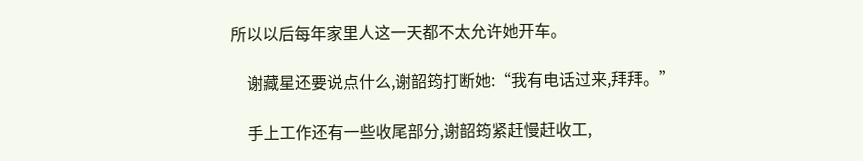所以以后每年家里人这一天都不太允许她开车。

    谢藏星还要说点什么,谢韶筠打断她:“我有电话过来,拜拜。”

    手上工作还有一些收尾部分,谢韶筠紧赶慢赶收工,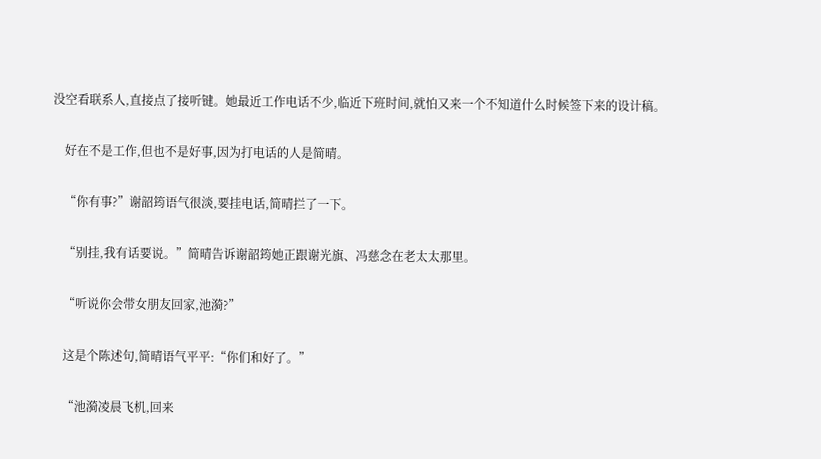没空看联系人,直接点了接听键。她最近工作电话不少,临近下班时间,就怕又来一个不知道什么时候签下来的设计稿。

    好在不是工作,但也不是好事,因为打电话的人是简晴。

    “你有事?”谢韶筠语气很淡,要挂电话,简晴拦了一下。

    “别挂,我有话要说。”简晴告诉谢韶筠她正跟谢光旗、冯慈念在老太太那里。

    “听说你会带女朋友回家,池漪?”

    这是个陈述句,简晴语气平平:“你们和好了。”

    “池漪凌晨飞机,回来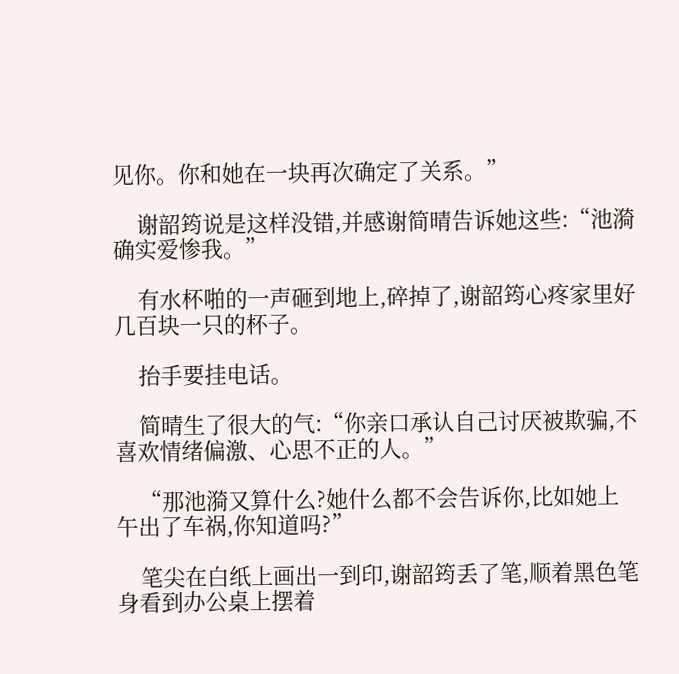见你。你和她在一块再次确定了关系。”

    谢韶筠说是这样没错,并感谢简晴告诉她这些:“池漪确实爱惨我。”

    有水杯啪的一声砸到地上,碎掉了,谢韶筠心疼家里好几百块一只的杯子。

    抬手要挂电话。

    简晴生了很大的气:“你亲口承认自己讨厌被欺骗,不喜欢情绪偏激、心思不正的人。”

    “那池漪又算什么?她什么都不会告诉你,比如她上午出了车祸,你知道吗?”

    笔尖在白纸上画出一到印,谢韶筠丢了笔,顺着黑色笔身看到办公桌上摆着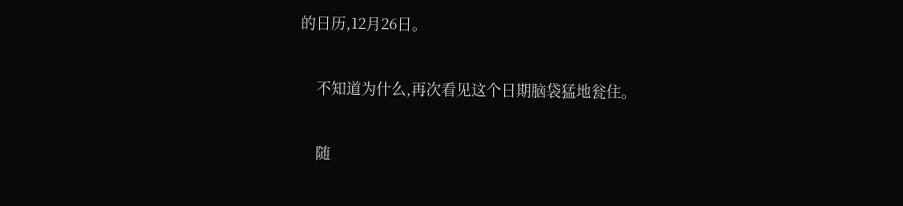的日历,12月26日。

    不知道为什么,再次看见这个日期脑袋猛地瓮住。

    随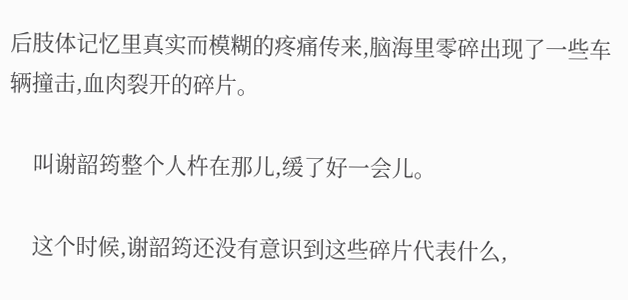后肢体记忆里真实而模糊的疼痛传来,脑海里零碎出现了一些车辆撞击,血肉裂开的碎片。

    叫谢韶筠整个人杵在那儿,缓了好一会儿。

    这个时候,谢韶筠还没有意识到这些碎片代表什么,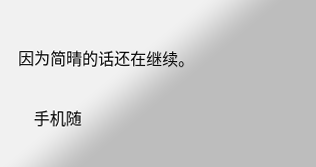因为简晴的话还在继续。

    手机随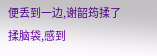便丢到一边,谢韶筠揉了揉脑袋,感到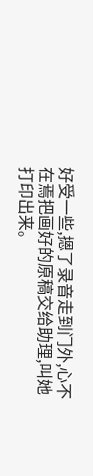好受一些,摁了录音走到门外,心不在焉把画好的原稿交给助理,叫她打印出来。